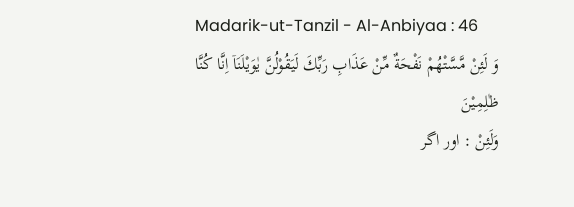Madarik-ut-Tanzil - Al-Anbiyaa : 46
وَ لَئِنْ مَّسَّتْهُمْ نَفْحَةٌ مِّنْ عَذَابِ رَبِّكَ لَیَقُوْلُنَّ یٰوَیْلَنَاۤ اِنَّا كُنَّا ظٰلِمِیْنَ
وَلَئِنْ : اور اگر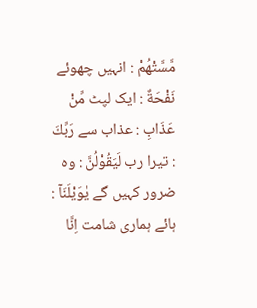مَّسَّتْهُمْ : انہیں چھوئے نَفْحَةٌ : ایک لپٹ مِّنْ عَذَابِ : عذاب سے رَبِّكَ : تیرا رب لَيَقُوْلُنَّ : وہ ضرور کہیں گے يٰوَيْلَنَآ : ہائے ہماری شامت اِنَّا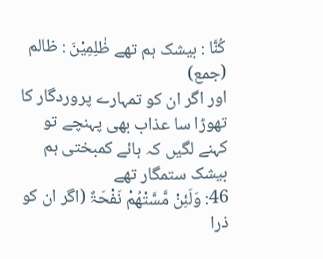كُنَّا : بیشک ہم تھے ظٰلِمِيْنَ : ظالم (جمع)
اور اگر ان کو تمہارے پروردگار کا تھوڑا سا عذاب بھی پہنچے تو کہنے لگیں کہ ہائے کمبختی ہم بیشک ستمگار تھے
46: وَلَئِنْ مَّسَّتْھُمْ نَفْحَۃٌ (اگر ان کو ذرا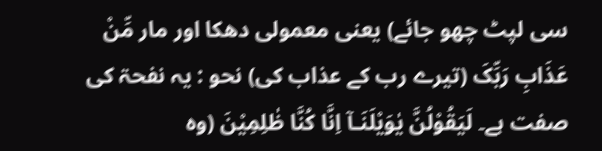سی لپٹ چھو جائے) یعنی معمولی دھکا اور مار مِّنْ عَذَابِ رَبِّکَ (تیرے رب کے عذاب کی) نحو : یہ نفحۃ کی صفت ہے۔ لَیَقُوْلُنَّ یٰوَیْلَنَـآ اِنَّا کُنَّا ظٰلِمِیْنَ (وہ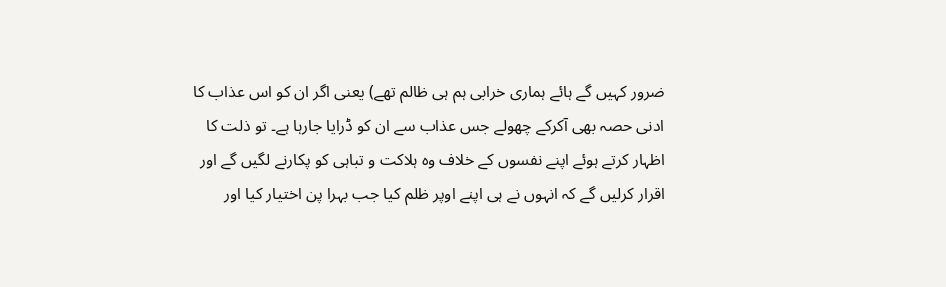ضرور کہیں گے ہائے ہماری خرابی ہم ہی ظالم تھے) یعنی اگر ان کو اس عذاب کا ادنی حصہ بھی آکرکے چھولے جس عذاب سے ان کو ڈرایا جارہا ہے۔ تو ذلت کا اظہار کرتے ہوئے اپنے نفسوں کے خلاف وہ ہلاکت و تباہی کو پکارنے لگیں گے اور اقرار کرلیں گے کہ انہوں نے ہی اپنے اوپر ظلم کیا جب بہرا پن اختیار کیا اور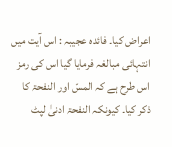اعراض کیا۔ فائدہ عجیبہ : اس آیت میں انتہائی مبالغہ فرمایا گیا اس کی رمز اس طرح ہے کہ المسّ اور النفحۃ کا ذکر کیا۔ کیونکہ النفحۃ ادنیٰ لپٹ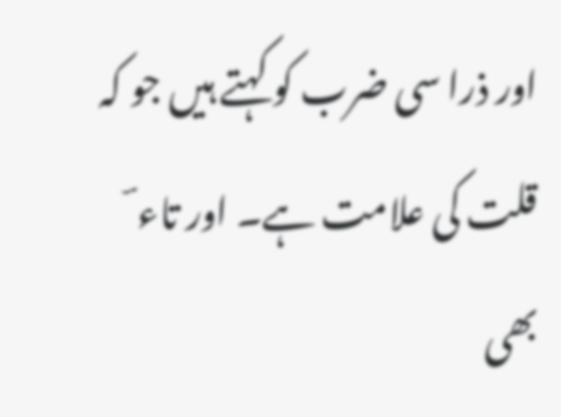اور ذرا سی ضرب کو کہتے ہیں جو کہ قلت کی علامت ہے۔ اور تاء ؔ بھی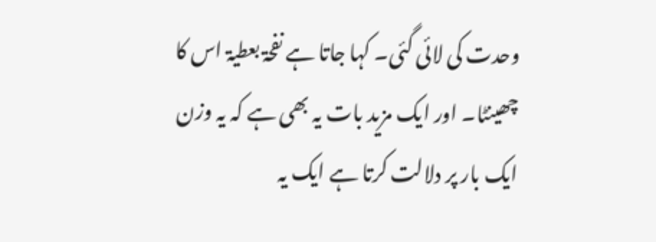وحدت کی لائی گئی۔ کہا جاتا ہے نفحۃ بعطیۃ اس کا چھینٹا۔ اور ایک مزید بات یہ بھی ہے کہ یہ وزن ایک بار پر دلالت کرتا ہے ایک یہ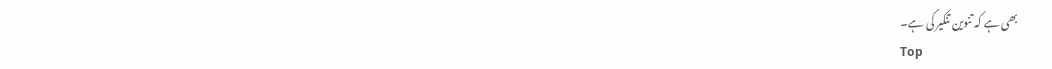بھی ہے کہ تنوین تنکیر کی ہے۔
Top